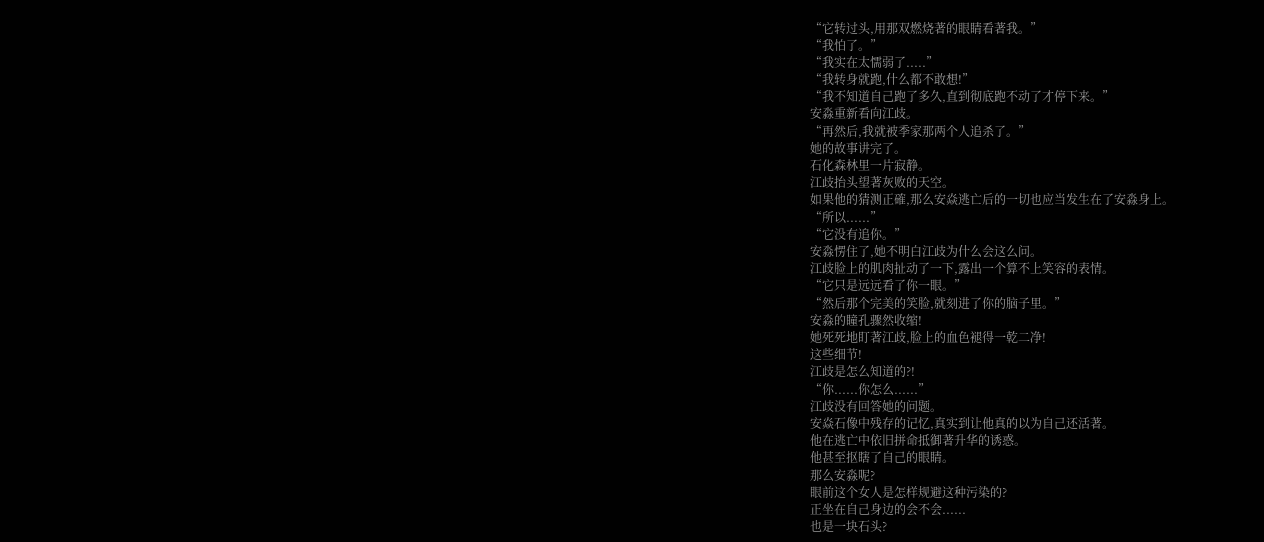“它转过头,用那双燃烧著的眼睛看著我。”
“我怕了。”
“我实在太懦弱了.....”
“我转身就跑,什么都不敢想!”
“我不知道自己跑了多久,直到彻底跑不动了才停下来。”
安淼重新看向江歧。
“再然后,我就被季家那两个人追杀了。”
她的故事讲完了。
石化森林里一片寂静。
江歧抬头望著灰败的天空。
如果他的猜测正確,那么安焱逃亡后的一切也应当发生在了安淼身上。
“所以......”
“它没有追你。”
安淼愣住了,她不明白江歧为什么会这么问。
江歧脸上的肌肉扯动了一下,露出一个算不上笑容的表情。
“它只是远远看了你一眼。”
“然后那个完美的笑脸,就刻进了你的脑子里。”
安淼的瞳孔骤然收缩!
她死死地盯著江歧,脸上的血色褪得一乾二净!
这些细节!
江歧是怎么知道的?!
“你......你怎么......”
江歧没有回答她的问题。
安焱石像中残存的记忆,真实到让他真的以为自己还活著。
他在逃亡中依旧拼命抵御著升华的诱惑。
他甚至抠瞎了自己的眼睛。
那么安淼呢?
眼前这个女人是怎样规避这种污染的?
正坐在自己身边的会不会......
也是一块石头?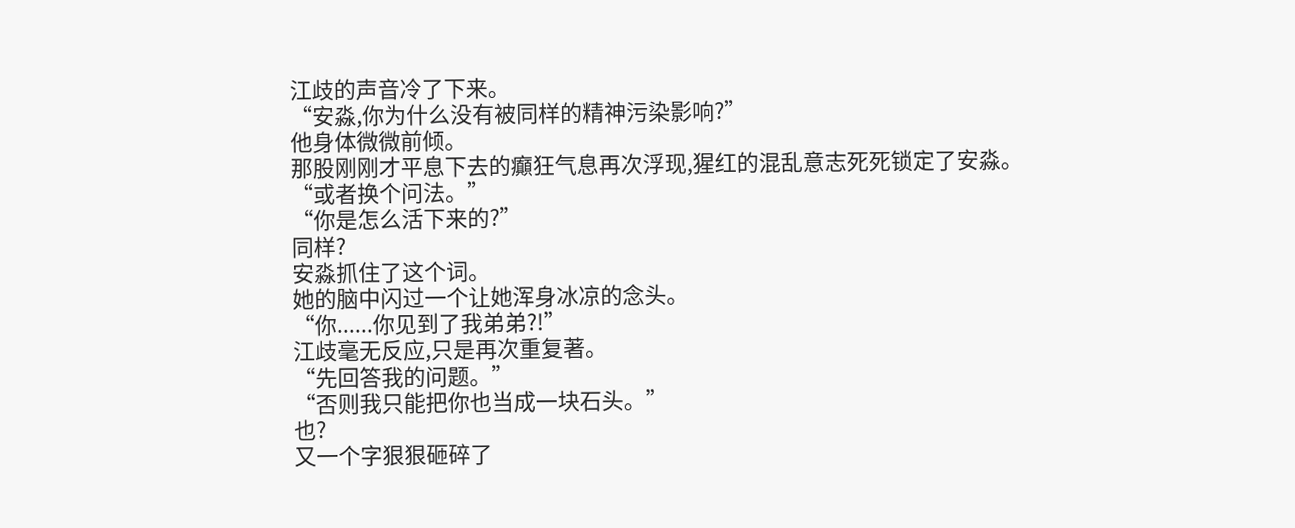江歧的声音冷了下来。
“安淼,你为什么没有被同样的精神污染影响?”
他身体微微前倾。
那股刚刚才平息下去的癲狂气息再次浮现,猩红的混乱意志死死锁定了安淼。
“或者换个问法。”
“你是怎么活下来的?”
同样?
安淼抓住了这个词。
她的脑中闪过一个让她浑身冰凉的念头。
“你......你见到了我弟弟?!”
江歧毫无反应,只是再次重复著。
“先回答我的问题。”
“否则我只能把你也当成一块石头。”
也?
又一个字狠狠砸碎了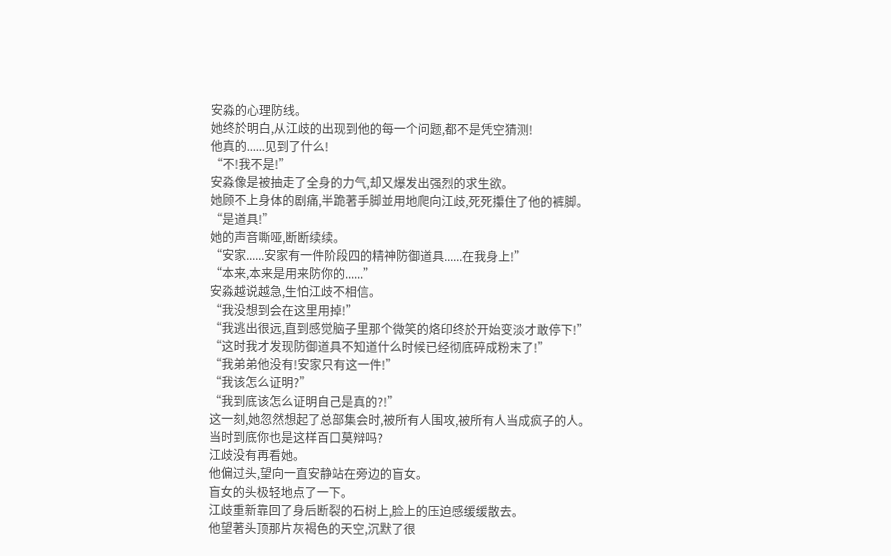安淼的心理防线。
她终於明白,从江歧的出现到他的每一个问题,都不是凭空猜测!
他真的......见到了什么!
“不!我不是!”
安淼像是被抽走了全身的力气,却又爆发出强烈的求生欲。
她顾不上身体的剧痛,半跪著手脚並用地爬向江歧,死死攥住了他的裤脚。
“是道具!”
她的声音嘶哑,断断续续。
“安家......安家有一件阶段四的精神防御道具......在我身上!”
“本来,本来是用来防你的......”
安淼越说越急,生怕江歧不相信。
“我没想到会在这里用掉!”
“我逃出很远,直到感觉脑子里那个微笑的烙印终於开始变淡才敢停下!”
“这时我才发现防御道具不知道什么时候已经彻底碎成粉末了!”
“我弟弟他没有!安家只有这一件!”
“我该怎么证明?”
“我到底该怎么证明自己是真的?!”
这一刻,她忽然想起了总部集会时,被所有人围攻,被所有人当成疯子的人。
当时到底你也是这样百口莫辩吗?
江歧没有再看她。
他偏过头,望向一直安静站在旁边的盲女。
盲女的头极轻地点了一下。
江歧重新靠回了身后断裂的石树上,脸上的压迫感缓缓散去。
他望著头顶那片灰褐色的天空,沉默了很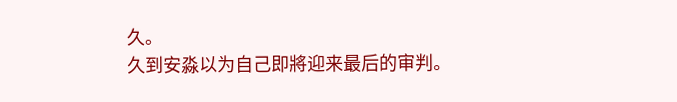久。
久到安淼以为自己即將迎来最后的审判。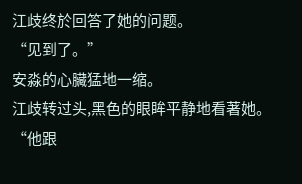江歧终於回答了她的问题。
“见到了。”
安淼的心臟猛地一缩。
江歧转过头,黑色的眼眸平静地看著她。
“他跟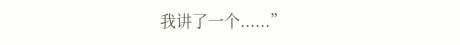我讲了一个......”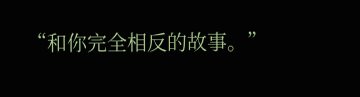“和你完全相反的故事。”